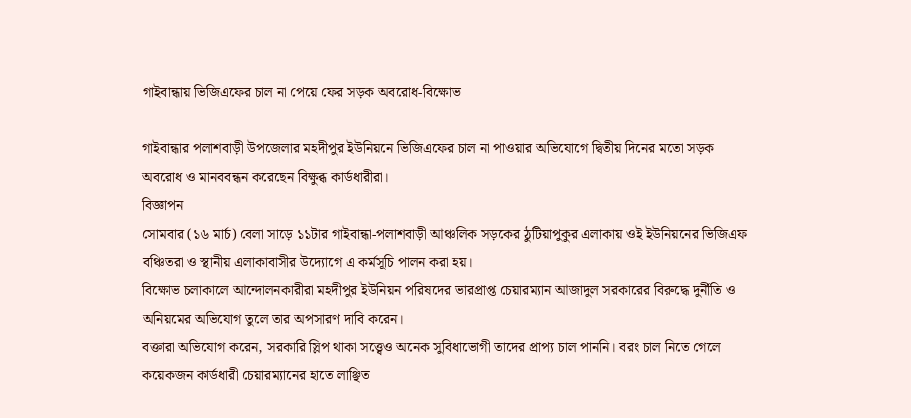গাইবান্ধায় ভিজিএফের চাল না পেয়ে ফের সড়ক অবরোধ-বিক্ষোভ

গাইবান্ধার পলাশবাড়ী উপজেলার মহদীপুর ইউনিয়নে ভিজিএফের চাল না পাওয়ার অভিযোগে দ্বিতীয় দিনের মতো সড়ক অবরোধ ও মানববন্ধন করেছেন বিক্ষুব্ধ কার্ডধারীরা।
বিজ্ঞাপন
সোমবার (১৬ মার্চ) বেলা সাড়ে ১১টার গাইবান্ধা-পলাশবাড়ী আঞ্চলিক সড়কের ঠুটিয়াপুকুর এলাকায় ওই ইউনিয়নের ভিজিএফ বঞ্চিতরা ও স্থানীয় এলাকাবাসীর উদ্যোগে এ কর্মসূচি পালন করা হয়।
বিক্ষোভ চলাকালে আন্দোলনকারীরা মহদীপুর ইউনিয়ন পরিষদের ভারপ্রাপ্ত চেয়ারম্যান আজাদুল সরকারের বিরুদ্ধে দুর্নীতি ও অনিয়মের অভিযোগ তুলে তার অপসারণ দাবি করেন।
বক্তারা অভিযোগ করেন, সরকারি স্লিপ থাকা সত্ত্বেও অনেক সুবিধাভোগী তাদের প্রাপ্য চাল পাননি। বরং চাল নিতে গেলে কয়েকজন কার্ডধারী চেয়ারম্যানের হাতে লাঞ্ছিত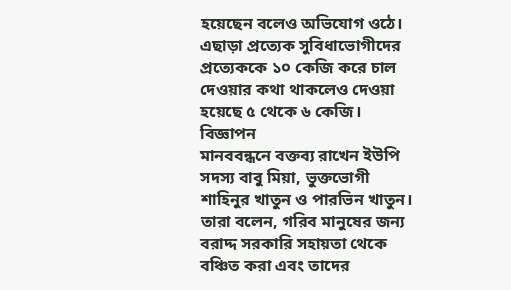হয়েছেন বলেও অভিযোগ ওঠে। এছাড়া প্রত্যেক সুবিধাভোগীদের প্রত্যেককে ১০ কেজি করে চাল দেওয়ার কথা থাকলেও দেওয়া হয়েছে ৫ থেকে ৬ কেজি।
বিজ্ঞাপন
মানববন্ধনে বক্তব্য রাখেন ইউপি সদস্য বাবু মিয়া, ভুক্তভোগী শাহিনুর খাতুন ও পারভিন খাতুন। তারা বলেন, গরিব মানুষের জন্য বরাদ্দ সরকারি সহায়তা থেকে বঞ্চিত করা এবং তাদের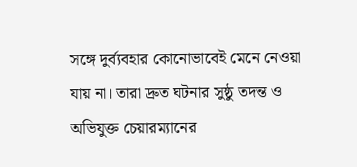সঙ্গে দুর্ব্যবহার কোনোভাবেই মেনে নেওয়া যায় না। তারা দ্রুত ঘটনার সুষ্ঠু তদন্ত ও অভিযুক্ত চেয়ারম্যানের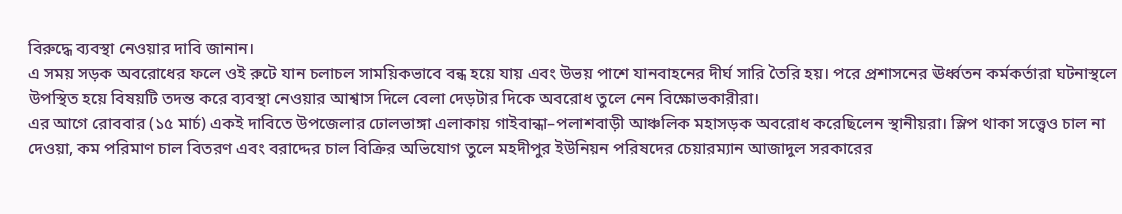বিরুদ্ধে ব্যবস্থা নেওয়ার দাবি জানান।
এ সময় সড়ক অবরোধের ফলে ওই রুটে যান চলাচল সাময়িকভাবে বন্ধ হয়ে যায় এবং উভয় পাশে যানবাহনের দীর্ঘ সারি তৈরি হয়। পরে প্রশাসনের ঊর্ধ্বতন কর্মকর্তারা ঘটনাস্থলে উপস্থিত হয়ে বিষয়টি তদন্ত করে ব্যবস্থা নেওয়ার আশ্বাস দিলে বেলা দেড়টার দিকে অবরোধ তুলে নেন বিক্ষোভকারীরা।
এর আগে রোববার (১৫ মার্চ) একই দাবিতে উপজেলার ঢোলভাঙ্গা এলাকায় গাইবান্ধা–পলাশবাড়ী আঞ্চলিক মহাসড়ক অবরোধ করেছিলেন স্থানীয়রা। স্লিপ থাকা সত্ত্বেও চাল না দেওয়া, কম পরিমাণ চাল বিতরণ এবং বরাদ্দের চাল বিক্রির অভিযোগ তুলে মহদীপুর ইউনিয়ন পরিষদের চেয়ারম্যান আজাদুল সরকারের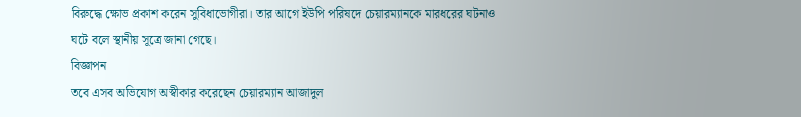বিরুদ্ধে ক্ষোভ প্রকাশ করেন সুবিধাভোগীরা। তার আগে ইউপি পরিষদে চেয়ারম্যানকে মারধরের ঘটনাও ঘটে বলে স্থানীয় সূত্রে জানা গেছে।
বিজ্ঞাপন
তবে এসব অভিযোগ অস্বীকার করেছেন চেয়ারম্যান আজাদুল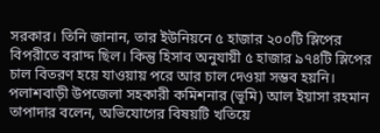সরকার। তিনি জানান, তার ইউনিয়নে ৫ হাজার ২০০টি স্লিপের বিপরীতে বরাদ্দ ছিল। কিন্তু হিসাব অনুযায়ী ৫ হাজার ৯৭৪টি স্লিপের চাল বিতরণ হয়ে যাওয়ায় পরে আর চাল দেওয়া সম্ভব হয়নি।
পলাশবাড়ী উপজেলা সহকারী কমিশনার (ভূমি) আল ইয়াসা রহমান তাপাদার বলেন, অভিযোগের বিষয়টি খতিয়ে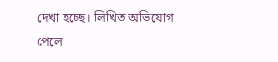দেখা হচ্ছে। লিখিত অভিযোগ পেলে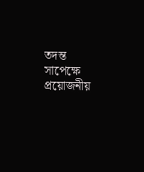তদন্ত সাপেক্ষে প্রয়োজনীয়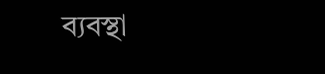ব্যবস্থা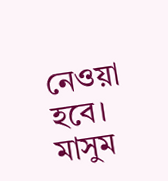নেওয়া হবে।
মাসুম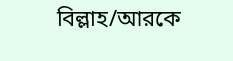বিল্লাহ/আরকে